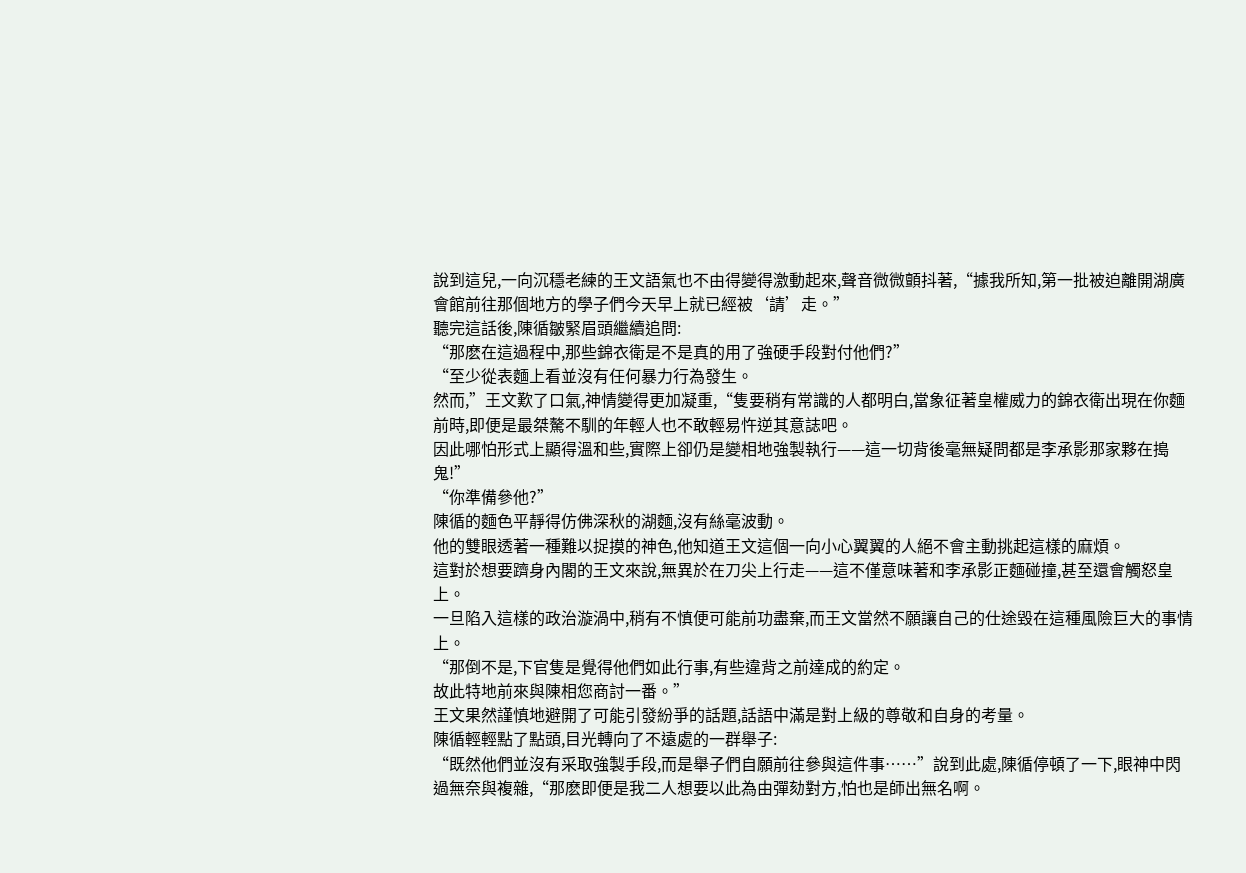說到這兒,一向沉穩老練的王文語氣也不由得變得激動起來,聲音微微顫抖著,“據我所知,第一批被迫離開湖廣會館前往那個地方的學子們今天早上就已經被‘請’走。”
聽完這話後,陳循皺緊眉頭繼續追問:
“那麽在這過程中,那些錦衣衛是不是真的用了強硬手段對付他們?”
“至少從表麵上看並沒有任何暴力行為發生。
然而,”王文歎了口氣,神情變得更加凝重,“隻要稍有常識的人都明白,當象征著皇權威力的錦衣衛出現在你麵前時,即便是最桀驁不馴的年輕人也不敢輕易忤逆其意誌吧。
因此哪怕形式上顯得溫和些,實際上卻仍是變相地強製執行——這一切背後毫無疑問都是李承影那家夥在搗鬼!”
“你準備參他?”
陳循的麵色平靜得仿佛深秋的湖麵,沒有絲毫波動。
他的雙眼透著一種難以捉摸的神色,他知道王文這個一向小心翼翼的人絕不會主動挑起這樣的麻煩。
這對於想要躋身內閣的王文來說,無異於在刀尖上行走——這不僅意味著和李承影正麵碰撞,甚至還會觸怒皇上。
一旦陷入這樣的政治漩渦中,稍有不慎便可能前功盡棄,而王文當然不願讓自己的仕途毀在這種風險巨大的事情上。
“那倒不是,下官隻是覺得他們如此行事,有些違背之前達成的約定。
故此特地前來與陳相您商討一番。”
王文果然謹慎地避開了可能引發紛爭的話題,話語中滿是對上級的尊敬和自身的考量。
陳循輕輕點了點頭,目光轉向了不遠處的一群舉子:
“既然他們並沒有采取強製手段,而是舉子們自願前往參與這件事……”說到此處,陳循停頓了一下,眼神中閃過無奈與複雜,“那麽即便是我二人想要以此為由彈劾對方,怕也是師出無名啊。